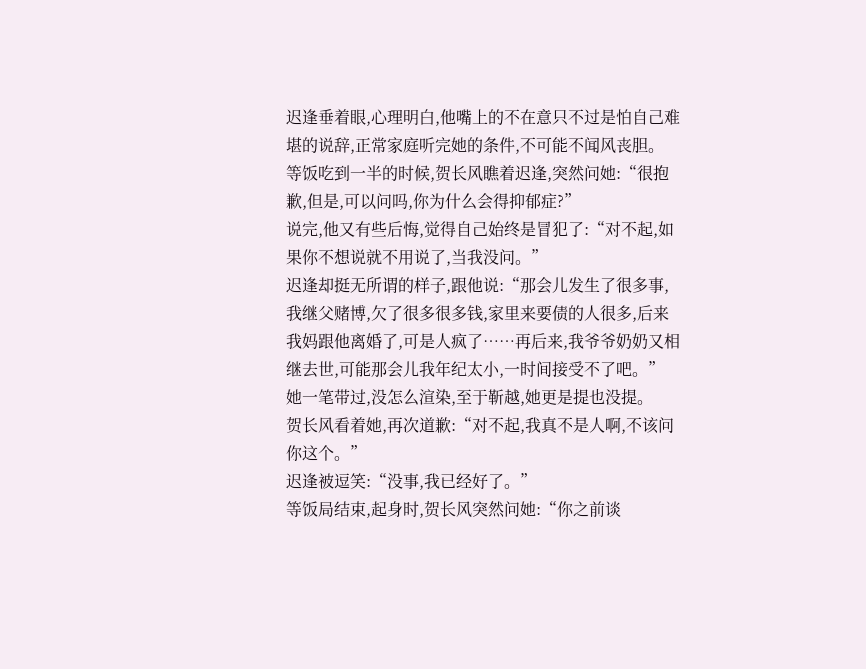迟逢垂着眼,心理明白,他嘴上的不在意只不过是怕自己难堪的说辞,正常家庭听完她的条件,不可能不闻风丧胆。
等饭吃到一半的时候,贺长风瞧着迟逢,突然问她:“很抱歉,但是,可以问吗,你为什么会得抑郁症?”
说完,他又有些后悔,觉得自己始终是冒犯了:“对不起,如果你不想说就不用说了,当我没问。”
迟逢却挺无所谓的样子,跟他说:“那会儿发生了很多事,我继父赌博,欠了很多很多钱,家里来要债的人很多,后来我妈跟他离婚了,可是人疯了……再后来,我爷爷奶奶又相继去世,可能那会儿我年纪太小,一时间接受不了吧。”
她一笔带过,没怎么渲染,至于靳越,她更是提也没提。
贺长风看着她,再次道歉:“对不起,我真不是人啊,不该问你这个。”
迟逢被逗笑:“没事,我已经好了。”
等饭局结束,起身时,贺长风突然问她:“你之前谈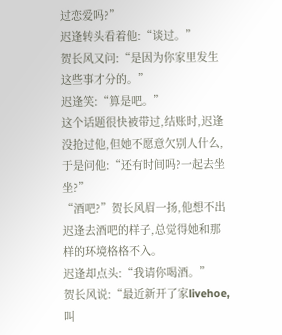过恋爱吗?”
迟逢转头看着他:“谈过。”
贺长风又问:“是因为你家里发生这些事才分的。”
迟逢笑:“算是吧。”
这个话题很快被带过,结账时,迟逢没抢过他,但她不愿意欠别人什么,于是问他:“还有时间吗?一起去坐坐?”
“酒吧?”贺长风眉一扬,他想不出迟逢去酒吧的样子,总觉得她和那样的环境格格不入。
迟逢却点头:“我请你喝酒。”
贺长风说:“最近新开了家livehoe,叫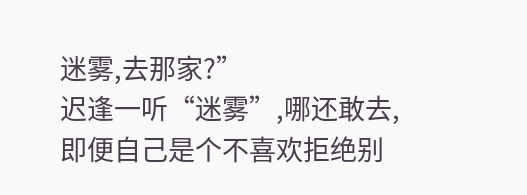迷雾,去那家?”
迟逢一听“迷雾”,哪还敢去,即便自己是个不喜欢拒绝别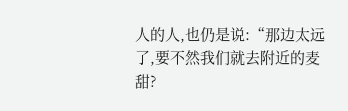人的人,也仍是说:“那边太远了,要不然我们就去附近的麦甜?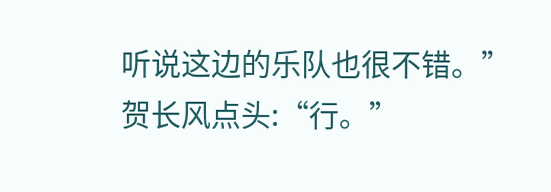听说这边的乐队也很不错。”
贺长风点头:“行。”